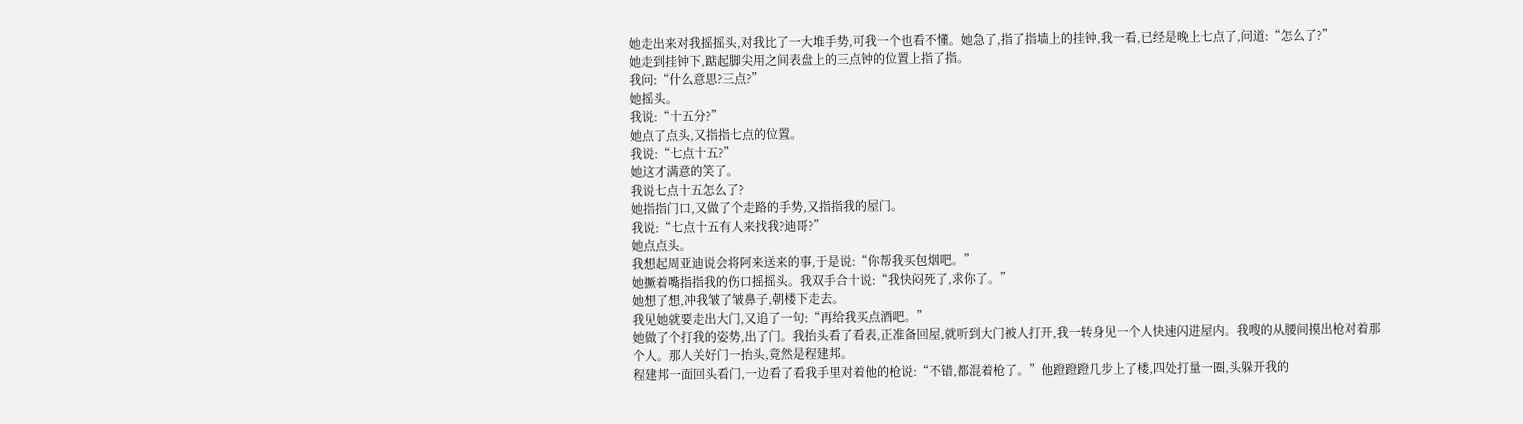她走出来对我摇摇头,对我比了一大堆手势,可我一个也看不懂。她急了,指了指墙上的挂钟,我一看,已经是晚上七点了,问道:“怎么了?”
她走到挂钟下,踮起脚尖用之间表盘上的三点钟的位置上指了指。
我问:“什么意思?三点?”
她摇头。
我说:“十五分?”
她点了点头,又指指七点的位置。
我说:“七点十五?”
她这才满意的笑了。
我说七点十五怎么了?
她指指门口,又做了个走路的手势,又指指我的屋门。
我说:“七点十五有人来找我?迪哥?”
她点点头。
我想起周亚迪说会将阿来送来的事,于是说:“你帮我买包烟吧。”
她撅着嘴指指我的伤口摇摇头。我双手合十说:“我快闷死了,求你了。”
她想了想,冲我皱了皱鼻子,朝楼下走去。
我见她就要走出大门,又追了一句:“再给我买点酒吧。”
她做了个打我的姿势,出了门。我抬头看了看表,正准备回屋,就听到大门被人打开,我一转身见一个人快速闪进屋内。我嗖的从腰间摸出枪对着那个人。那人关好门一抬头,竟然是程建邦。
程建邦一面回头看门,一边看了看我手里对着他的枪说:“不错,都混着枪了。”他蹬蹬蹬几步上了楼,四处打量一圈,头躲开我的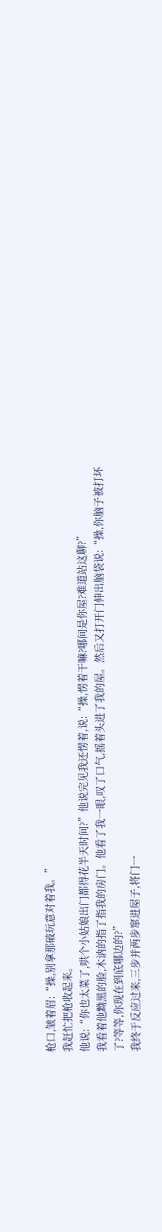枪口,皱着眉:“操,别拿那破玩意对着我。”
我赶忙把枪收起来。
他说:“你也太菜了,哄个小姑娘出门都得花半天时间?”他说完见我还愣着,说:“操,愣着干嘛?哪间是你屋?难道站这聊?”
我看着他黝黑的脸,木讷的指了指我的房门。他看了我一眼,叹了口气,摇着头进了我的屋。然后又打开门伸出脑袋说:“操,你脑子被打坏了?等等,你现在到底哪边的?”
我终于反应过来,三步并两步窜进屋子,将门一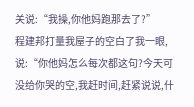关说:“我操,你他妈跑那去了?”
程建邦打量我屋子的空白了我一眼,说:“你他妈怎么每次都这句?今天可没给你哭的空,我赶时间,赶紧说说,什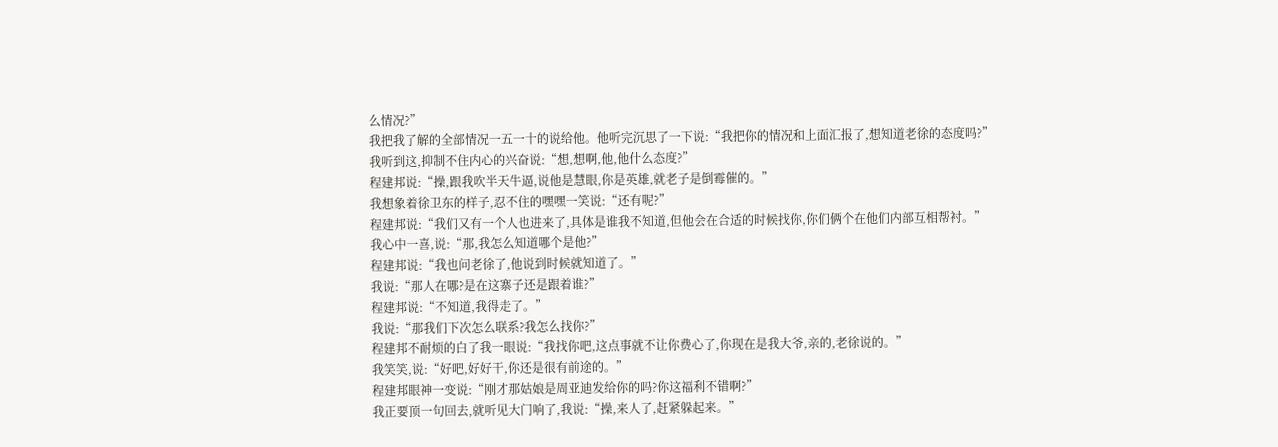么情况?”
我把我了解的全部情况一五一十的说给他。他听完沉思了一下说:“我把你的情况和上面汇报了,想知道老徐的态度吗?”
我听到这,抑制不住内心的兴奋说:“想,想啊,他,他什么态度?”
程建邦说:“操,跟我吹半天牛逼,说他是慧眼,你是英雄,就老子是倒霉催的。”
我想象着徐卫东的样子,忍不住的嘿嘿一笑说:“还有呢?”
程建邦说:“我们又有一个人也进来了,具体是谁我不知道,但他会在合适的时候找你,你们俩个在他们内部互相帮衬。”
我心中一喜,说:“那,我怎么知道哪个是他?”
程建邦说:“我也问老徐了,他说到时候就知道了。”
我说:“那人在哪?是在这寨子还是跟着谁?”
程建邦说:“不知道,我得走了。”
我说:“那我们下次怎么联系?我怎么找你?”
程建邦不耐烦的白了我一眼说:“我找你吧,这点事就不让你费心了,你现在是我大爷,亲的,老徐说的。”
我笑笑,说:“好吧,好好干,你还是很有前途的。”
程建邦眼神一变说:“刚才那姑娘是周亚迪发给你的吗?你这福利不错啊?”
我正要顶一句回去,就听见大门响了,我说:“操,来人了,赶紧躲起来。”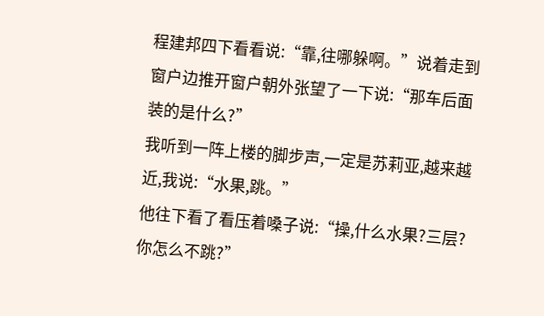程建邦四下看看说:“靠,往哪躲啊。”说着走到窗户边推开窗户朝外张望了一下说:“那车后面装的是什么?”
我听到一阵上楼的脚步声,一定是苏莉亚,越来越近,我说:“水果,跳。”
他往下看了看压着嗓子说:“操,什么水果?三层?你怎么不跳?”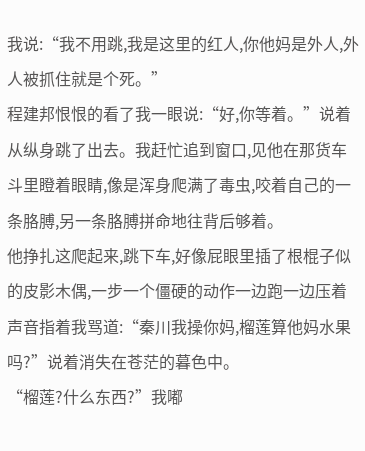我说:“我不用跳,我是这里的红人,你他妈是外人,外人被抓住就是个死。”
程建邦恨恨的看了我一眼说:“好,你等着。”说着从纵身跳了出去。我赶忙追到窗口,见他在那货车斗里瞪着眼睛,像是浑身爬满了毒虫,咬着自己的一条胳膊,另一条胳膊拼命地往背后够着。
他挣扎这爬起来,跳下车,好像屁眼里插了根棍子似的皮影木偶,一步一个僵硬的动作一边跑一边压着声音指着我骂道:“秦川我操你妈,榴莲算他妈水果吗?”说着消失在苍茫的暮色中。
“榴莲?什么东西?”我嘟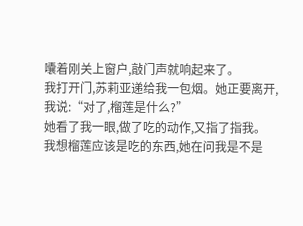囔着刚关上窗户,敲门声就响起来了。
我打开门,苏莉亚递给我一包烟。她正要离开,我说:“对了,榴莲是什么?”
她看了我一眼,做了吃的动作,又指了指我。
我想榴莲应该是吃的东西,她在问我是不是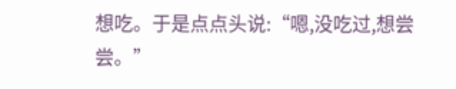想吃。于是点点头说:“嗯,没吃过,想尝尝。”